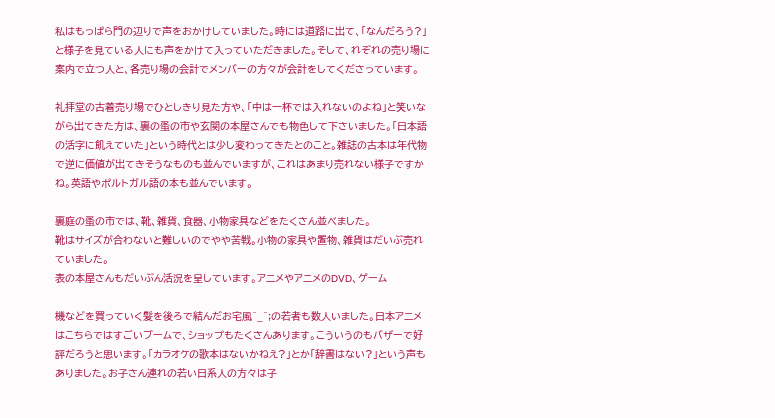私はもっぱら門の辺りで声をおかけしていました。時には道路に出て、「なんだろう?」と様子を見ている人にも声をかけて入っていただきました。そして、れぞれの売り場に案内で立つ人と、各売り場の会計でメンバーの方々が会計をしてくださっています。

礼拝堂の古着売り場でひとしきり見た方や、「中は一杯では入れないのよね」と笑いながら出てきた方は、裏の蚤の市や玄関の本屋さんでも物色して下さいました。「日本語の活字に飢えていた」という時代とは少し変わってきたとのこと。雑誌の古本は年代物で逆に価値が出てきそうなものも並んでいますが、これはあまり売れない様子ですかね。英語やポルトガル語の本も並んでいます。

裏庭の蚤の市では、靴、雑貨、食器、小物家具などをたくさん並べました。
靴はサイズが合わないと難しいのでやや苦戦。小物の家具や置物、雑貨はだいぶ売れていました。
表の本屋さんもだいぶん活況を呈しています。アニメやアニメのDVD、ゲーム

機などを買っていく髪を後ろで結んだお宅風^_^;の若者も数人いました。日本アニメはこちらではすごいブームで、ショップもたくさんあります。こういうのもバザーで好評だろうと思います。「カラオケの歌本はないかねえ?」とか「辞書はない?」という声もありました。お子さん連れの若い日系人の方々は子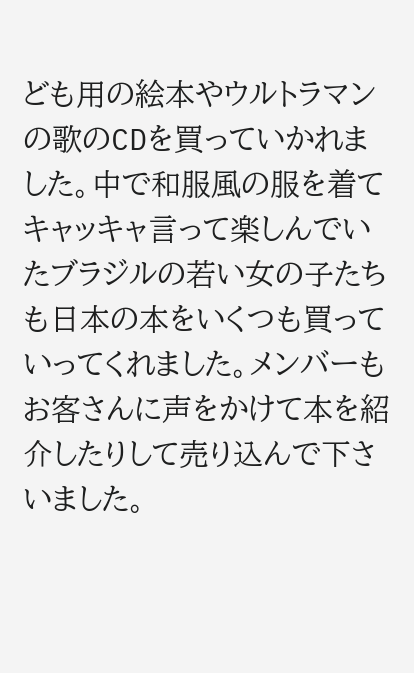ども用の絵本やウルトラマンの歌のCDを買っていかれました。中で和服風の服を着てキャッキャ言って楽しんでいたブラジルの若い女の子たちも日本の本をいくつも買っていってくれました。メンバーもお客さんに声をかけて本を紹介したりして売り込んで下さいました。